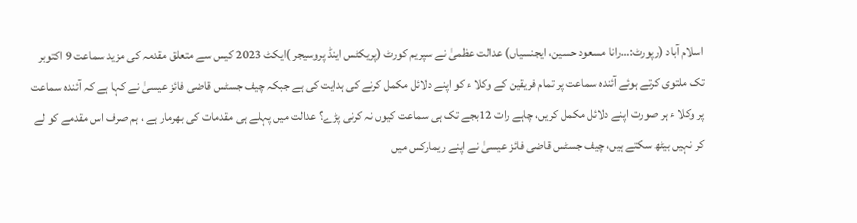اسلام آباد (رپورٹ:…رانا مسعود حسین، ایجنسیاں) عدالت عظمیٰ نے سپریم کورٹ (پریکٹس اینڈ پروسیجر )ایکٹ 2023 کیس سے متعلق مقدمہ کی مزید سماعت 9 اکتوبر تک ملتوی کرتے ہوئے آئندہ سماعت پر تمام فریقین کے وکلا ء کو اپنے دلائل مکمل کرنے کی ہدایت کی ہے جبکہ چیف جسٹس قاضی فائز عیسیٰ نے کہا ہے کہ آئندہ سماعت پر وکلا ء ہر صورت اپنے دلائل مکمل کریں، چاہے رات 12بجے تک ہی سماعت کیوں نہ کرنی پڑے؟ عدالت میں پہلے ہی مقدمات کی بھرمار ہے ، ہم صرف اس مقدمے کو لے کر نہیں بیٹھ سکتے ہیں، چیف جسٹس قاضی فائز عیسیٰ نے اپنے ریمارکس میں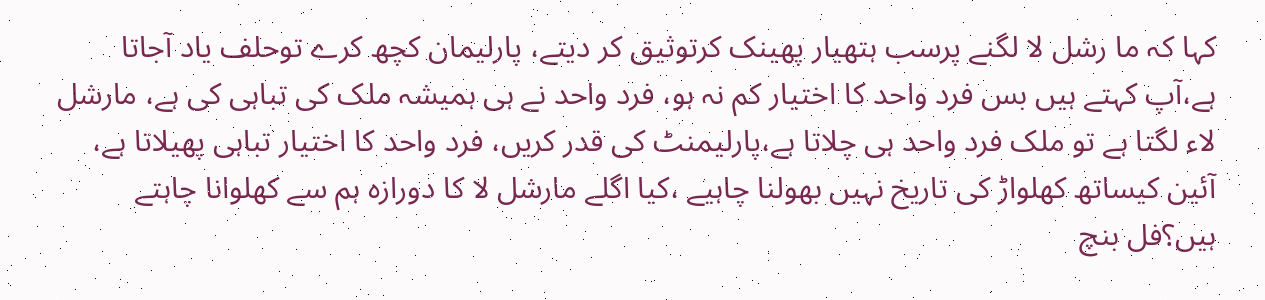کہا کہ ما رشل لا لگنے پرسب ہتھیار پھینک کرتوثیق کر دیتے، پارلیمان کچھ کرے توحلف یاد آجاتا ہے،آپ کہتے ہیں بس فرد واحد کا اختیار کم نہ ہو، فرد واحد نے ہی ہمیشہ ملک کی تباہی کی ہے، مارشل لاء لگتا ہے تو ملک فرد واحد ہی چلاتا ہے،پارلیمنٹ کی قدر کریں، فرد واحد کا اختیار تباہی پھیلاتا ہے، آئین کیساتھ کھلواڑ کی تاریخ نہیں بھولنا چاہیے ،کیا اگلے مارشل لا کا دورازہ ہم سے کھلوانا چاہتے ہیں؟فل بنچ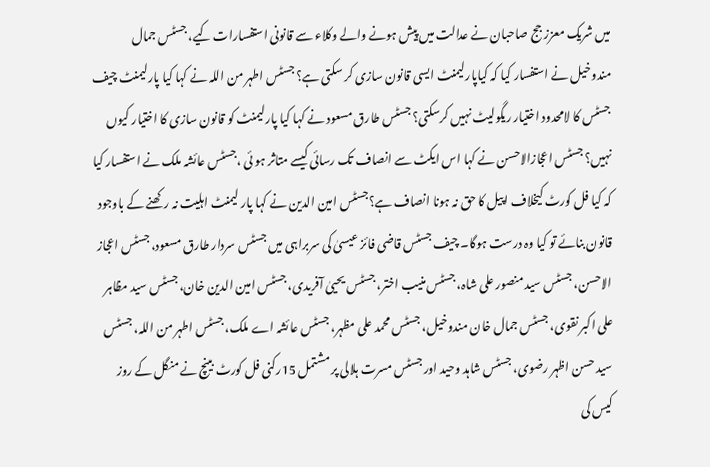میں شریک معزز جج صاحبان نے عدالت میں پیش ہونے والے وکلاء سے قانونی استفسارات کیے، جسٹس جمال مندوخیل نے استفسار کیا کہ کیاپارلیمنٹ ایسی قانون سازی کر سکتی ہے؟ جسٹس اطہر من اللہ نے کہا کیا پارلیمنٹ چیف جسٹس کا لامحدود اختیار ریگولیٹ نہیں کرسکتی؟ جسٹس طارق مسعود نے کہا کیا پارلیمنٹ کو قانون سازی کا اختیار کیوں نہیں؟ جسٹس اعجازالاحسن نے کہا اس ایکٹ سے انصاف تک رسائی کیسے متاثر ہو ئی ،جسٹس عائشہ ملک نے استفسار کیا کہ کیا فل کورٹ کیخلاف اپیل کا حق نہ ہونا انصاف ہے؟جسٹس امین الدین نے کہا پار لیمنٹ اہلیت نہ رکھنے کے باوجود قانون بنائے تو کیا وہ درست ہوگا۔ چیف جسٹس قاضی فائز عیسیٰ کی سربراہی میں جسٹس سردار طارق مسعود، جسٹس اعجاز الاحسن، جسٹس سید منصور علی شاہ، جسٹس منیب اختر، جسٹس یحییٰ آفریدی، جسٹس امین الدین خان، جسٹس سید مظاہر علی اکبر نقوی، جسٹس جمال خان مندوخیل، جسٹس محمد علی مظہر، جسٹس عائشہ اے ملک، جسٹس اطہر من اللہ، جسٹس سید حسن اظہر رضوی، جسٹس شاہد وحید اور جسٹس مسرت ہلالی پر مشتمل 15رکنی فل کورٹ بینچ نے منگل کے روز کیس کی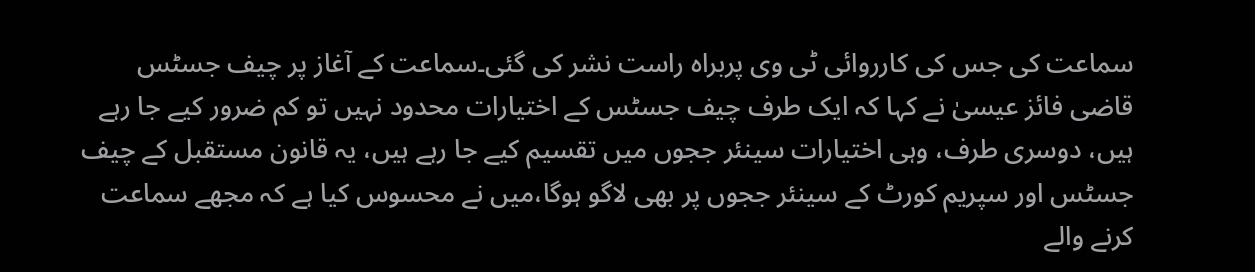سماعت کی جس کی کارروائی ٹی وی پربراہ راست نشر کی گئی۔سماعت کے آغاز پر چیف جسٹس قاضی فائز عیسیٰ نے کہا کہ ایک طرف چیف جسٹس کے اختیارات محدود نہیں تو کم ضرور کیے جا رہے ہیں، دوسری طرف، وہی اختیارات سینئر ججوں میں تقسیم کیے جا رہے ہیں، یہ قانون مستقبل کے چیف جسٹس اور سپریم کورٹ کے سینئر ججوں پر بھی لاگو ہوگا،میں نے محسوس کیا ہے کہ مجھے سماعت کرنے والے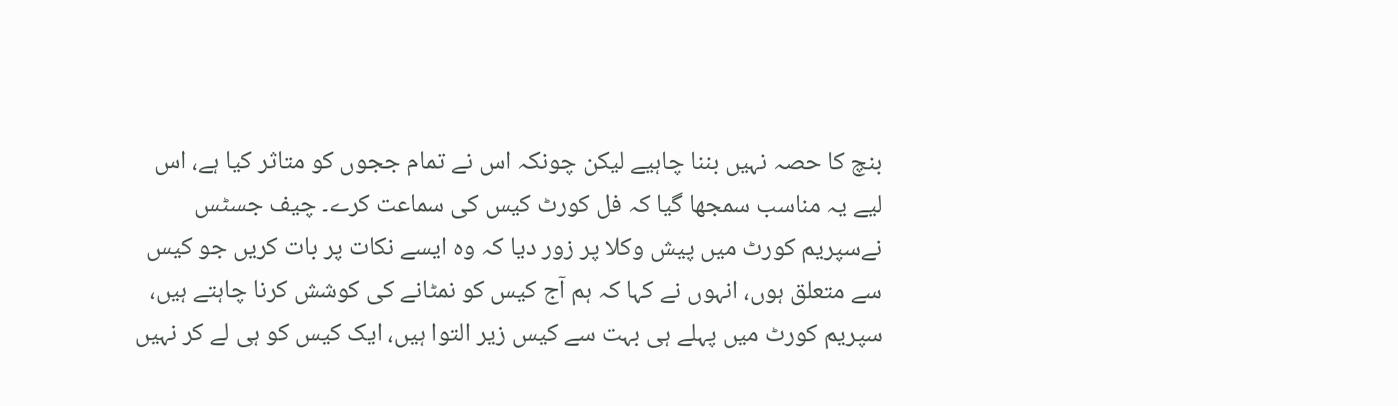بنچ کا حصہ نہیں بننا چاہیے لیکن چونکہ اس نے تمام ججوں کو متاثر کیا ہے، اس لیے یہ مناسب سمجھا گیا کہ فل کورٹ کیس کی سماعت کرے۔ چیف جسٹس نےسپریم کورٹ میں پیش وکلا پر زور دیا کہ وہ ایسے نکات پر بات کریں جو کیس سے متعلق ہوں، انہوں نے کہا کہ ہم آج کیس کو نمٹانے کی کوشش کرنا چاہتے ہیں، سپریم کورٹ میں پہلے ہی بہت سے کیس زیر التوا ہیں، ایک کیس کو ہی لے کر نہیں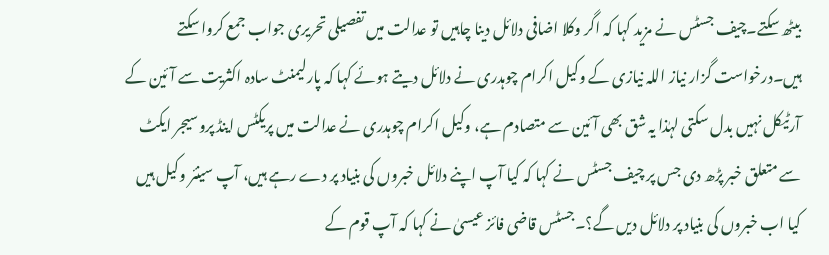بیٹھ سکتے۔چیف جسٹس نے مزید کہا کہ اگر وکلا اضافی دلائل دینا چاہیں تو عدالت میں تفصیلی تحریری جواب جمع کروا سکتے ہیں۔درخواست گزار نیاز اللہ نیازی کے وکیل اکرام چوہدری نے دلائل دیتے ہوئے کہا کہ پارلیمنٹ سادہ اکثریت سے آئین کے آرٹیکل نہیں بدل سکتی لہٰذا یہ شق بھی آئین سے متصادم ہے، وکیل اکرام چوہدری نے عدالت میں پریکٹس اینڈ پروسیجر ایکٹ سے متعلق خبر پڑھ دی جس پر چیف جسٹس نے کہا کہ کیا آپ اپنے دلائل خبروں کی بنیاد پر دے رہے ہیں، آپ سینئر وکیل ہیں کیا اب خبروں کی بنیاد پر دلائل دیں گے؟۔جسٹس قاضی فائز عیسیٰ نے کہا کہ آپ قوم کے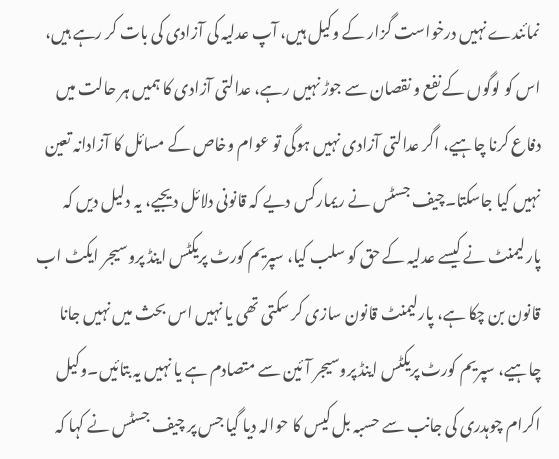نمائندے نہیں درخواست گزار کے وکیل ہیں، آپ عدلیہ کی آزادی کی بات کر رہے ہیں، اس کو لوگوں کے نفع و نقصان سے جوڑ نہیں رہے، عدالتی آزادی کا ہمیں ہر حالت میں دفاع کرنا چاہیے، اگر عدالتی آزادی نہیں ہوگی تو عوام وخاص کے مسائل کا آزادانہ تعین نہیں کیا جاسکتا۔چیف جسٹس نے ریمارکس دیے کہ قانونی دلائل دیجیے، یہ دلیل دیں کہ پارلیمنٹ نے کیسے عدلیہ کے حق کو سلب کیا، سپریم کورٹ پریکٹس اینڈ پروسیجر ایکٹ اب قانون بن چکا ہے، پارلیمنٹ قانون سازی کر سکتی تھی یا نہیں اس بحث میں نہیں جانا چاہیے، سپریم کورٹ پریکٹس اینڈ پروسیجر آئین سے متصادم ہے یا نہیں یہ بتائیں۔وکیل اکرام چوہدری کی جانب سے حسبہ بل کیس کا حوالہ دیا گیا جس پر چیف جسٹس نے کہا کہ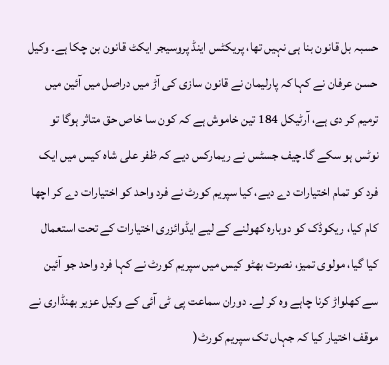حسبہ بل قانون بنا ہی نہیں تھا، پریکٹس اینڈ پروسیجر ایکٹ قانون بن چکا ہے۔ وکیل حسن عرفان نے کہا کہ پارلیمان نے قانون سازی کی آڑ میں دراصل میں آئین میں ترمیم کر دی ہے، آرٹیکل 184 تین خاموش ہے کہ کون سا خاص حق متاثر ہوگا تو نوٹس ہو سکے گا۔چیف جسٹس نے ریمارکس دیے کہ ظفر علی شاہ کیس میں ایک فرد کو تمام اختیارات دے دیے، کیا سپریم کورٹ نے فرد واحد کو اختیارات دے کر اچھا کام کیا، ریکوڈک کو دوبارہ کھولنے کے لیے ایڈوائزری اختیارات کے تحت استعمال کیا گیا، مولوی تمیز، نصرت بھٹو کیس میں سپریم کورٹ نے کہا فرد واحد جو آئین سے کھلواڑ کرنا چاہے وہ کر لے۔ دوران سماعت پی ٹی آئی کے وکیل عزیر بھنڈاری نے موقف اختیار کیا کہ جہاں تک سپریم کورٹ(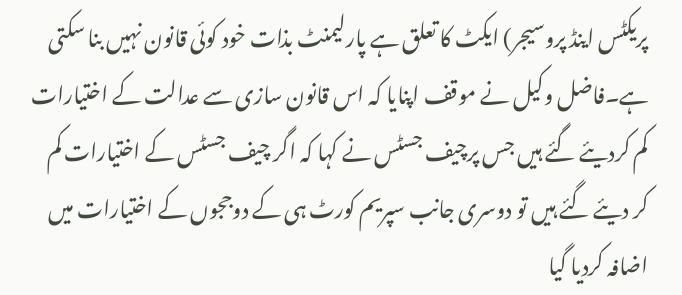پریکٹس اینڈ پروسیجر) ایکٹ کا تعلق ہے پارلیمنٹ بذات خود کوئی قانون نہیں بنا سکتی ہے۔فاضل وکیل نے موقف اپنایا کہ اس قانون سازی سے عدالت کے اختیارات کم کردیئے گئے ہیں جس پرچیف جسٹس نے کہا کہ اگر چیف جسٹس کے اختیارات کم کر دیئے گئے ہیں تو دوسری جانب سپریم کورٹ ہی کے دوججوں کے اختیارات میں اضافہ کردیا گیا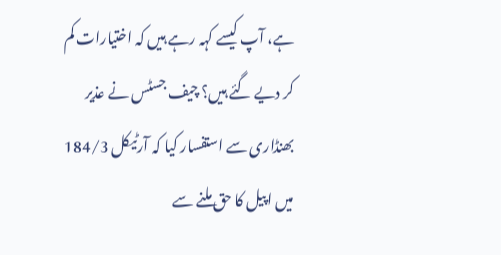ہے، آپ کیسے کہہ رہے ہیں کہ اختیارات کم کر دیے گئے ہیں؟ چیف جسٹس نے عذیر بھنڈاری سے استفسار کیا کہ آرٹیکل 184/3 میں اپیل کا حق ملنے سے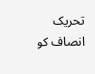تحریک انصاف کو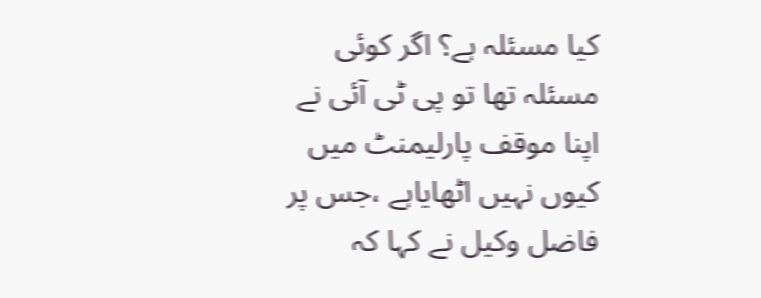کیا مسئلہ ہے؟ اگر کوئی مسئلہ تھا تو پی ٹی آئی نے اپنا موقف پارلیمنٹ میں کیوں نہیں اٹھایاہے ،جس پر فاضل وکیل نے کہا کہ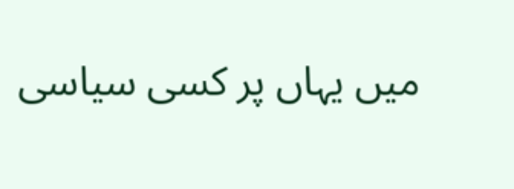میں یہاں پر کسی سیاسی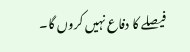فیصلے کا دفاع نہیں کروں گا۔